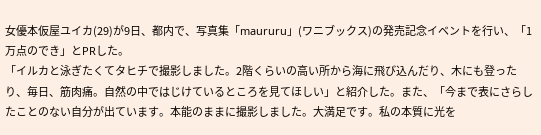女優本仮屋ユイカ(29)が9日、都内で、写真集「maururu」(ワニブックス)の発売記念イベントを行い、「1万点のでき」とPRした。
「イルカと泳ぎたくてタヒチで撮影しました。2階くらいの高い所から海に飛び込んだり、木にも登ったり、毎日、筋肉痛。自然の中ではじけているところを見てほしい」と紹介した。また、「今まで表にさらしたことのない自分が出ています。本能のままに撮影しました。大満足です。私の本質に光を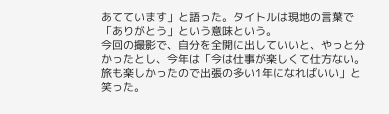あてています」と語った。タイトルは現地の言葉で「ありがとう」という意味という。
今回の撮影で、自分を全開に出していいと、やっと分かったとし、今年は「今は仕事が楽しくて仕方ない。旅も楽しかったので出張の多い1年になればいい」と笑った。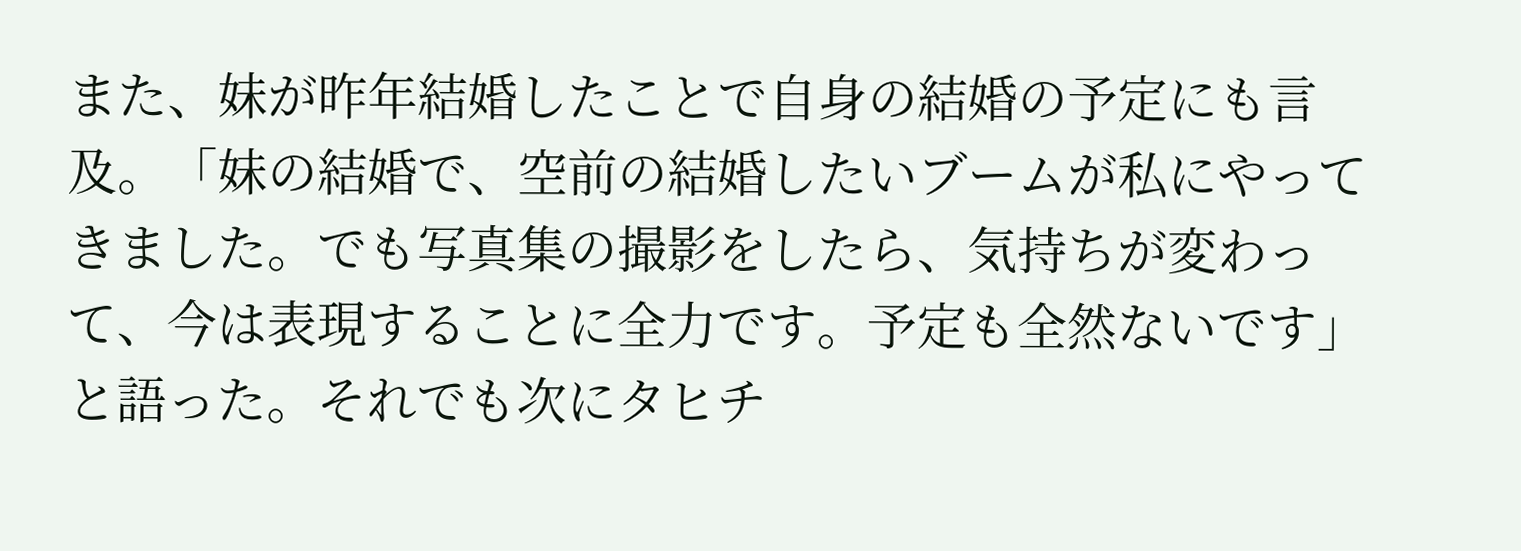また、妹が昨年結婚したことで自身の結婚の予定にも言及。「妹の結婚で、空前の結婚したいブームが私にやってきました。でも写真集の撮影をしたら、気持ちが変わって、今は表現することに全力です。予定も全然ないです」と語った。それでも次にタヒチ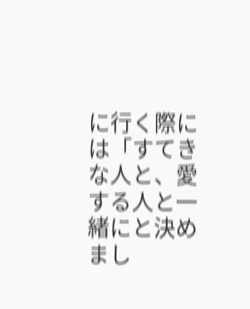に行く際には「すてきな人と、愛する人と一緒にと決めまし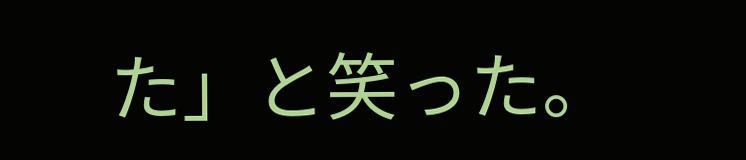た」と笑った。